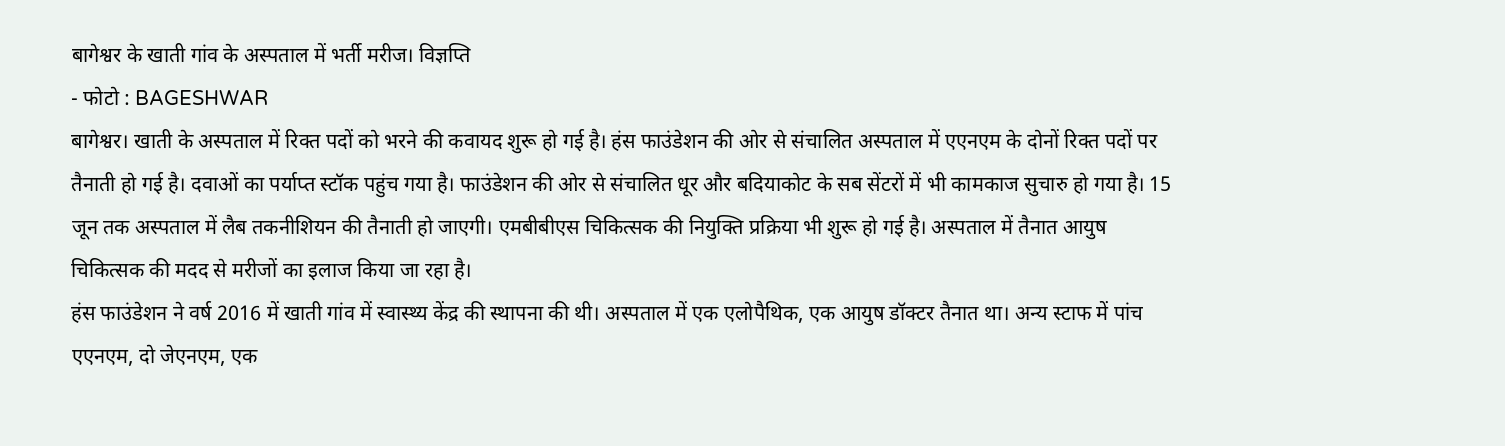बागेश्वर के खाती गांव के अस्पताल में भर्ती मरीज। विज्ञप्ति
- फोटो : BAGESHWAR
बागेश्वर। खाती के अस्पताल में रिक्त पदों को भरने की कवायद शुरू हो गई है। हंस फाउंडेशन की ओर से संचालित अस्पताल में एएनएम के दोनों रिक्त पदों पर तैनाती हो गई है। दवाओं का पर्याप्त स्टॉक पहुंच गया है। फाउंडेशन की ओर से संचालित धूर और बदियाकोट के सब सेंटरों में भी कामकाज सुचारु हो गया है। 15 जून तक अस्पताल में लैब तकनीशियन की तैनाती हो जाएगी। एमबीबीएस चिकित्सक की नियुक्ति प्रक्रिया भी शुरू हो गई है। अस्पताल में तैनात आयुष चिकित्सक की मदद से मरीजों का इलाज किया जा रहा है।
हंस फाउंडेशन ने वर्ष 2016 में खाती गांव में स्वास्थ्य केंद्र की स्थापना की थी। अस्पताल में एक एलोपैथिक, एक आयुष डॉक्टर तैनात था। अन्य स्टाफ में पांच एएनएम, दो जेएनएम, एक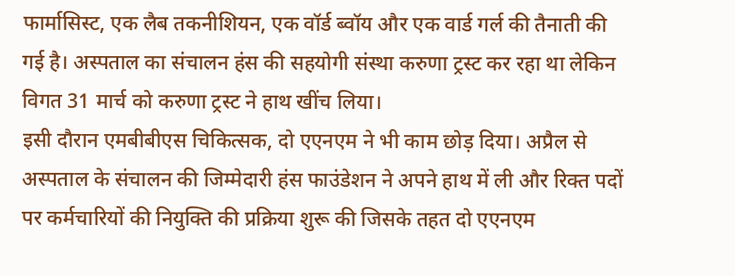फार्मासिस्ट, एक लैब तकनीशियन, एक वॉर्ड ब्वॉय और एक वार्ड गर्ल की तैनाती की गई है। अस्पताल का संचालन हंस की सहयोगी संस्था करुणा ट्रस्ट कर रहा था लेकिन विगत 31 मार्च को करुणा ट्रस्ट ने हाथ खींच लिया।
इसी दौरान एमबीबीएस चिकित्सक, दो एएनएम ने भी काम छोड़ दिया। अप्रैल से अस्पताल के संचालन की जिम्मेदारी हंस फाउंडेशन ने अपने हाथ में ली और रिक्त पदों पर कर्मचारियों की नियुक्ति की प्रक्रिया शुरू की जिसके तहत दो एएनएम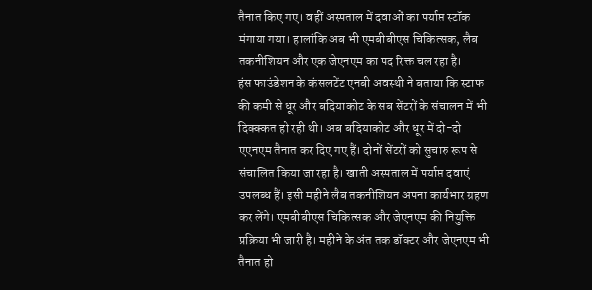तैनात किए गए। वहीं अस्पताल में दवाओं का पर्याप्त स्टॉक मंगाया गया। हालांकि अब भी एमबीबीएस चिकित्सक, लैब तकनीशियन और एक जेएनएम का पद रिक्त चल रहा है।
हंस फाउंडेशन के कंसलटेंट एनबी अवस्थी ने बताया कि स्टाफ की कमी से धूर और बदियाकोट के सब सेंटरों के संचालन में भी दिक्क्कत हो रही थी। अब बदियाकोट और धूर में दो-दो एएनएम तैनात कर दिए गए हैं। दोनों सेंटरों को सुचारु रूप से संचालित किया जा रहा है। खाती अस्पताल में पर्याप्त दवाएं उपलब्ध हैं। इसी महीने लैब तकनीशियन अपना कार्यभार ग्रहण कर लेंगे। एमबीबीएस चिकित्सक और जेएनएम की नियुक्ति प्रक्रिया भी जारी है। महीने के अंत तक डॉक्टर और जेएनएम भी तैनात हो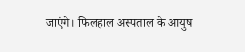जाएंगे। फिलहाल अस्पताल के आयुष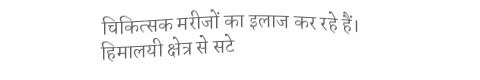चिकित्सक मरीजों का इलाज कर रहे हैं। हिमालयी क्षेत्र से सटे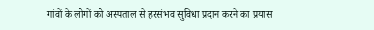गांवों के लोगों को अस्पताल से हरसंभव सुविधा प्रदान करने का प्रयास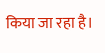किया जा रहा है।